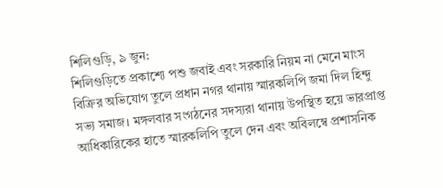শিলিগুড়ি, ৯ জুন:
শিলিগুড়িতে প্রকাশ্যে পশু জবাই এবং সরকারি নিয়ম না মেনে মাংস বিক্রির অভিযোগ তুলে প্রধান নগর থানায় স্মারকলিপি জমা দিল হিন্দু সভ্য সমাজ। মঙ্গলবার সংগঠনের সদস্যরা থানায় উপস্থিত হয়ে ভারপ্রাপ্ত আধিকারিকের হাতে স্মারকলিপি তুলে দেন এবং অবিলম্বে প্রশাসনিক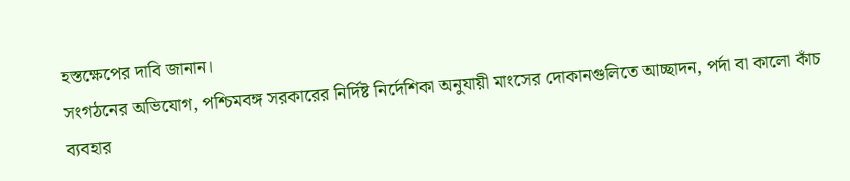হস্তক্ষেপের দাবি জানান।
সংগঠনের অভিযোগ, পশ্চিমবঙ্গ সরকারের নির্দিষ্ট নির্দেশিকা অনুযায়ী মাংসের দোকানগুলিতে আচ্ছাদন, পর্দা বা কালো কাঁচ ব্যবহার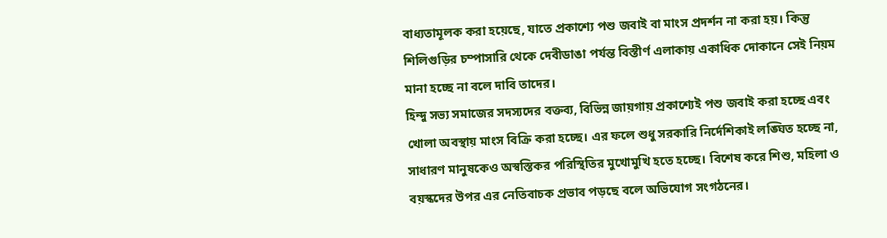বাধ্যতামূলক করা হয়েছে, যাতে প্রকাশ্যে পশু জবাই বা মাংস প্রদর্শন না করা হয়। কিন্তু শিলিগুড়ির চম্পাসারি থেকে দেবীডাঙা পর্যন্ত বিস্তীর্ণ এলাকায় একাধিক দোকানে সেই নিয়ম মানা হচ্ছে না বলে দাবি তাদের।
হিন্দু সভ্য সমাজের সদস্যদের বক্তব্য, বিভিন্ন জায়গায় প্রকাশ্যেই পশু জবাই করা হচ্ছে এবং খোলা অবস্থায় মাংস বিক্রি করা হচ্ছে। এর ফলে শুধু সরকারি নির্দেশিকাই লঙ্ঘিত হচ্ছে না, সাধারণ মানুষকেও অস্বস্তিকর পরিস্থিতির মুখোমুখি হতে হচ্ছে। বিশেষ করে শিশু, মহিলা ও বয়স্কদের উপর এর নেতিবাচক প্রভাব পড়ছে বলে অভিযোগ সংগঠনের।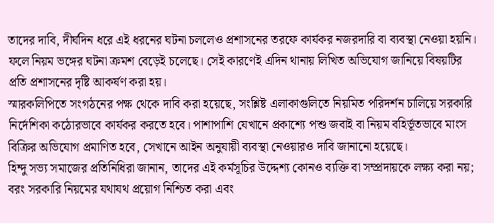তাদের দাবি, দীর্ঘদিন ধরে এই ধরনের ঘটনা চললেও প্রশাসনের তরফে কার্যকর নজরদারি বা ব্যবস্থা নেওয়া হয়নি। ফলে নিয়ম ভঙ্গের ঘটনা ক্রমশ বেড়েই চলেছে। সেই কারণেই এদিন থানায় লিখিত অভিযোগ জানিয়ে বিষয়টির প্রতি প্রশাসনের দৃষ্টি আকর্ষণ করা হয়।
স্মারকলিপিতে সংগঠনের পক্ষ থেকে দাবি করা হয়েছে, সংশ্লিষ্ট এলাকাগুলিতে নিয়মিত পরিদর্শন চালিয়ে সরকারি নির্দেশিকা কঠোরভাবে কার্যকর করতে হবে। পাশাপাশি যেখানে প্রকাশ্যে পশু জবাই বা নিয়ম বহির্ভূতভাবে মাংস বিক্রির অভিযোগ প্রমাণিত হবে, সেখানে আইন অনুযায়ী ব্যবস্থা নেওয়ারও দাবি জানানো হয়েছে।
হিন্দু সভ্য সমাজের প্রতিনিধিরা জানান, তাদের এই কর্মসূচির উদ্দেশ্য কোনও ব্যক্তি বা সম্প্রদায়কে লক্ষ্য করা নয়; বরং সরকারি নিয়মের যথাযথ প্রয়োগ নিশ্চিত করা এবং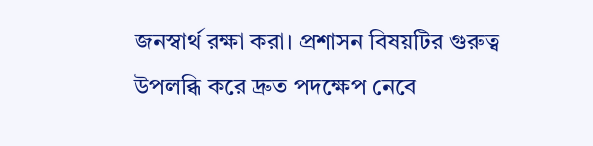জনস্বার্থ রক্ষা করা। প্রশাসন বিষয়টির গুরুত্ব উপলব্ধি করে দ্রুত পদক্ষেপ নেবে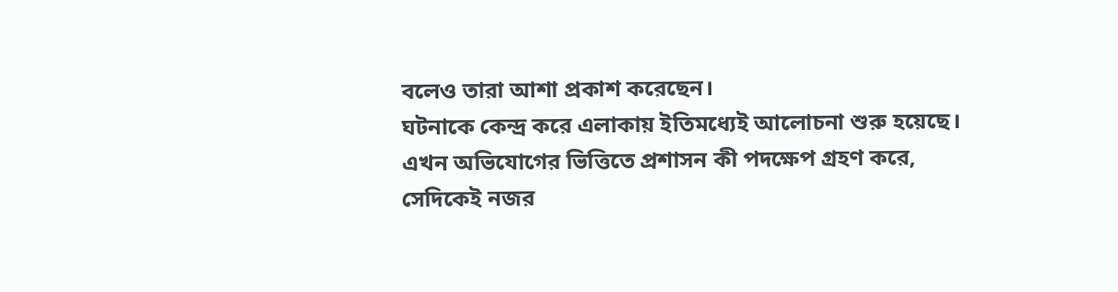বলেও তারা আশা প্রকাশ করেছেন।
ঘটনাকে কেন্দ্র করে এলাকায় ইতিমধ্যেই আলোচনা শুরু হয়েছে। এখন অভিযোগের ভিত্তিতে প্রশাসন কী পদক্ষেপ গ্রহণ করে, সেদিকেই নজর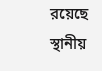রয়েছে স্থানীয়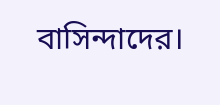বাসিন্দাদের।